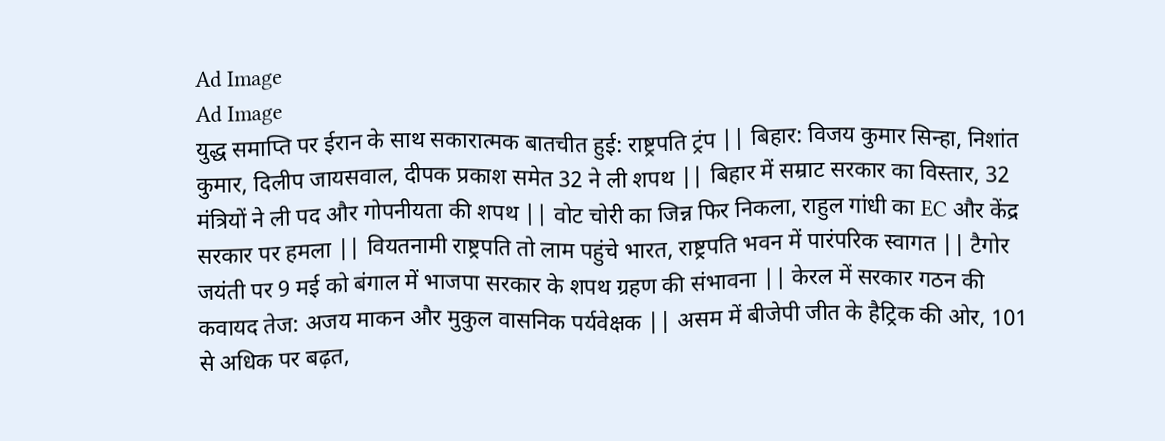Ad Image
Ad Image
युद्ध समाप्ति पर ईरान के साथ सकारात्मक बातचीत हुई: राष्ट्रपति ट्रंप || बिहार: विजय कुमार सिन्हा, निशांत कुमार, दिलीप जायसवाल, दीपक प्रकाश समेत 32 ने ली शपथ || बिहार में सम्राट सरकार का विस्तार, 32 मंत्रियों ने ली पद और गोपनीयता की शपथ || वोट चोरी का जिन्न फिर निकला, राहुल गांधी का EC और केंद्र सरकार पर हमला || वियतनामी राष्ट्रपति तो लाम पहुंचे भारत, राष्ट्रपति भवन में पारंपरिक स्वागत || टैगोर जयंती पर 9 मई को बंगाल में भाजपा सरकार के शपथ ग्रहण की संभावना || केरल में सरकार गठन की कवायद तेज: अजय माकन और मुकुल वासनिक पर्यवेक्षक || असम में बीजेपी जीत के हैट्रिक की ओर, 101 से अधिक पर बढ़त,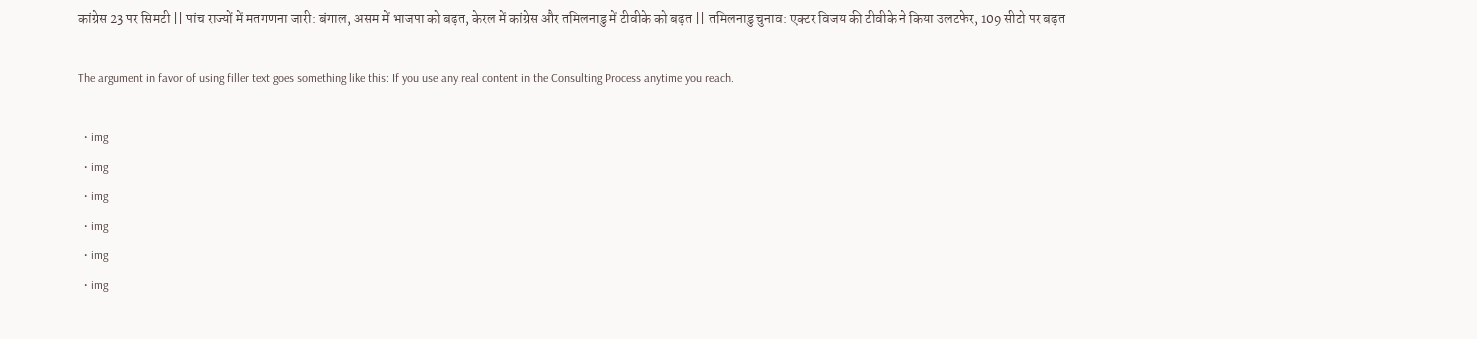कांग्रेस 23 पर सिमटी || पांच राज्यों में मतगणना जारी: बंगाल, असम में भाजपा को बढ़त, केरल में कांग्रेस और तमिलनाडु में टीवीके को बढ़त || तमिलनाडु चुनाव: एक्टर विजय की टीवीके ने किया उलटफेर, 109 सीटो पर बढ़त

The argument in favor of using filler text goes something like this: If you use any real content in the Consulting Process anytime you reach.

  • img
  • img
  • img
  • img
  • img
  • img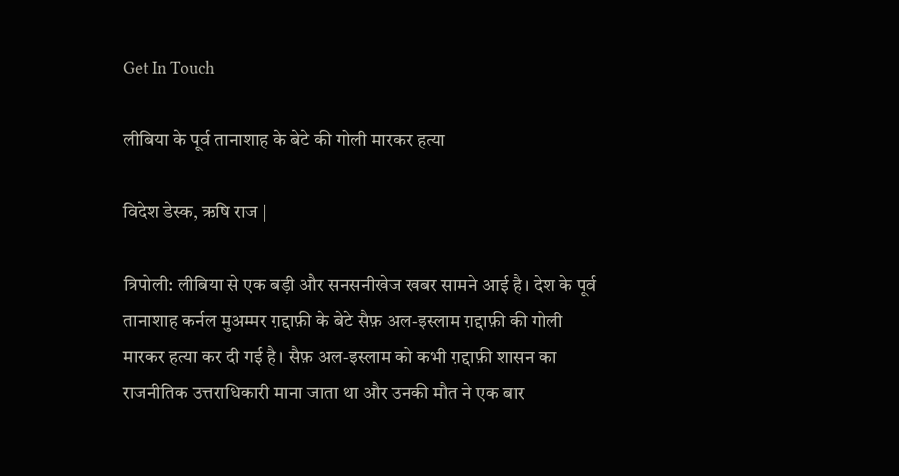Get In Touch

लीबिया के पूर्व तानाशाह के बेटे की गोली मारकर हत्या

विदेश डेस्क, ऋषि राज |

त्रिपोली: लीबिया से एक बड़ी और सनसनीखेज खबर सामने आई है। देश के पूर्व तानाशाह कर्नल मुअम्मर ग़द्दाफ़ी के बेटे सैफ़ अल-इस्लाम ग़द्दाफ़ी की गोली मारकर हत्या कर दी गई है। सैफ़ अल-इस्लाम को कभी ग़द्दाफ़ी शासन का राजनीतिक उत्तराधिकारी माना जाता था और उनकी मौत ने एक बार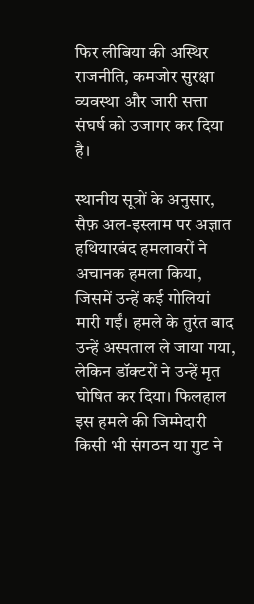फिर लीबिया की अस्थिर राजनीति, कमजोर सुरक्षा व्यवस्था और जारी सत्ता संघर्ष को उजागर कर दिया है।

स्थानीय सूत्रों के अनुसार, सैफ़ अल-इस्लाम पर अज्ञात हथियारबंद हमलावरों ने अचानक हमला किया, जिसमें उन्हें कई गोलियां मारी गईं। हमले के तुरंत बाद उन्हें अस्पताल ले जाया गया, लेकिन डॉक्टरों ने उन्हें मृत घोषित कर दिया। फिलहाल इस हमले की जिम्मेदारी किसी भी संगठन या गुट ने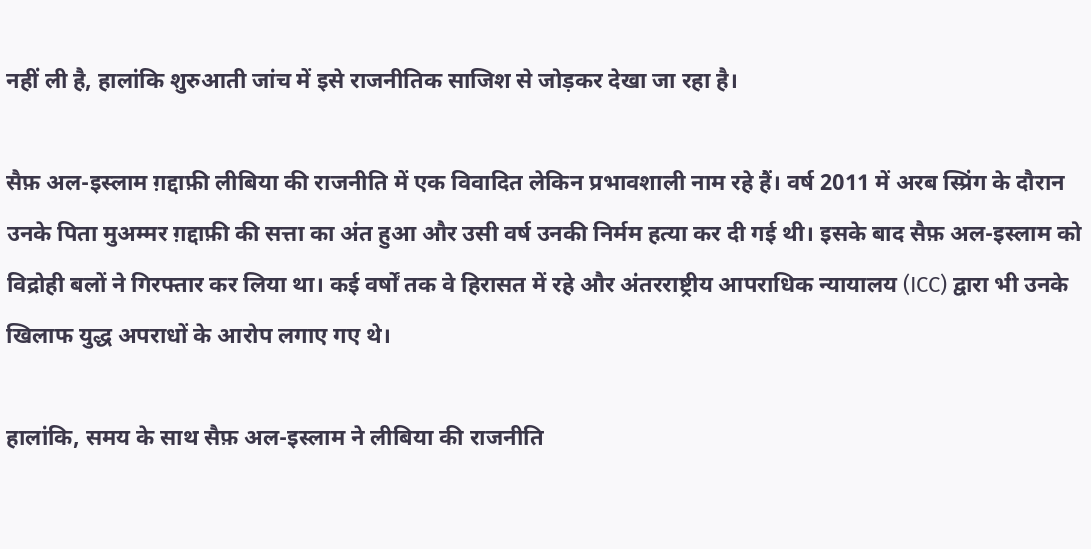नहीं ली है, हालांकि शुरुआती जांच में इसे राजनीतिक साजिश से जोड़कर देखा जा रहा है।

सैफ़ अल-इस्लाम ग़द्दाफ़ी लीबिया की राजनीति में एक विवादित लेकिन प्रभावशाली नाम रहे हैं। वर्ष 2011 में अरब स्प्रिंग के दौरान उनके पिता मुअम्मर ग़द्दाफ़ी की सत्ता का अंत हुआ और उसी वर्ष उनकी निर्मम हत्या कर दी गई थी। इसके बाद सैफ़ अल-इस्लाम को विद्रोही बलों ने गिरफ्तार कर लिया था। कई वर्षों तक वे हिरासत में रहे और अंतरराष्ट्रीय आपराधिक न्यायालय (ICC) द्वारा भी उनके खिलाफ युद्ध अपराधों के आरोप लगाए गए थे।

हालांकि, समय के साथ सैफ़ अल-इस्लाम ने लीबिया की राजनीति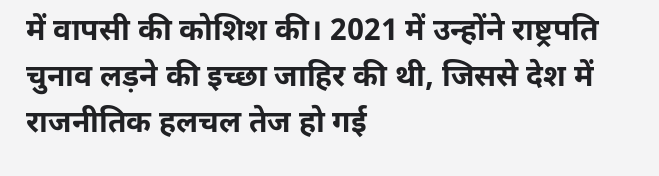में वापसी की कोशिश की। 2021 में उन्होंने राष्ट्रपति चुनाव लड़ने की इच्छा जाहिर की थी, जिससे देश में राजनीतिक हलचल तेज हो गई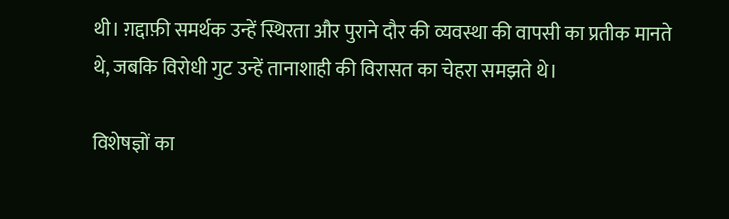थी। ग़द्दाफ़ी समर्थक उन्हें स्थिरता और पुराने दौर की व्यवस्था की वापसी का प्रतीक मानते थे, जबकि विरोधी गुट उन्हें तानाशाही की विरासत का चेहरा समझते थे।

विशेषज्ञों का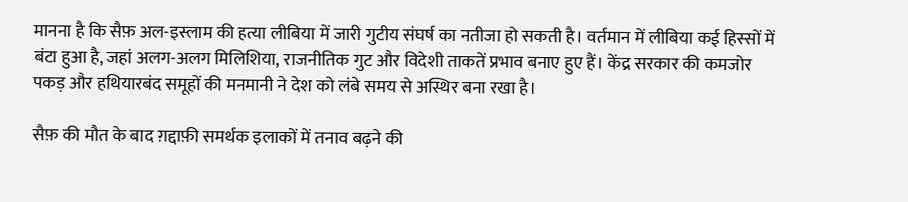मानना है कि सैफ़ अल-इस्लाम की हत्या लीबिया में जारी गुटीय संघर्ष का नतीजा हो सकती है। वर्तमान में लीबिया कई हिस्सों में बंटा हुआ है, जहां अलग-अलग मिलिशिया, राजनीतिक गुट और विदेशी ताकतें प्रभाव बनाए हुए हैं। केंद्र सरकार की कमजोर पकड़ और हथियारबंद समूहों की मनमानी ने देश को लंबे समय से अस्थिर बना रखा है।

सैफ़ की मौत के बाद ग़द्दाफ़ी समर्थक इलाकों में तनाव बढ़ने की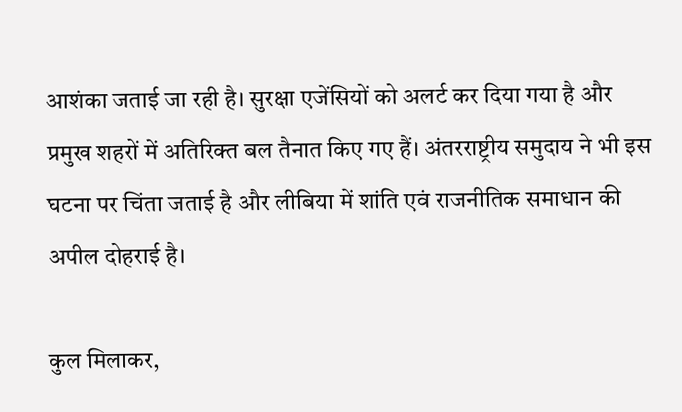आशंका जताई जा रही है। सुरक्षा एजेंसियों को अलर्ट कर दिया गया है और प्रमुख शहरों में अतिरिक्त बल तैनात किए गए हैं। अंतरराष्ट्रीय समुदाय ने भी इस घटना पर चिंता जताई है और लीबिया में शांति एवं राजनीतिक समाधान की अपील दोहराई है।

कुल मिलाकर,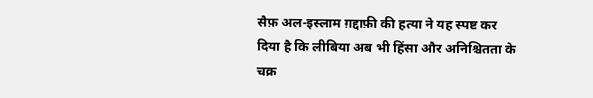सैफ़ अल-इस्लाम ग़द्दाफ़ी की हत्या ने यह स्पष्ट कर दिया है कि लीबिया अब भी हिंसा और अनिश्चितता के चक्र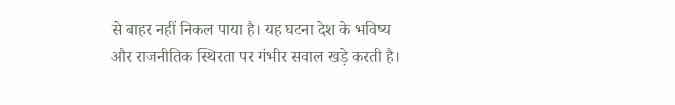से बाहर नहीं निकल पाया है। यह घटना देश के भविष्य और राजनीतिक स्थिरता पर गंभीर सवाल खड़े करती है।